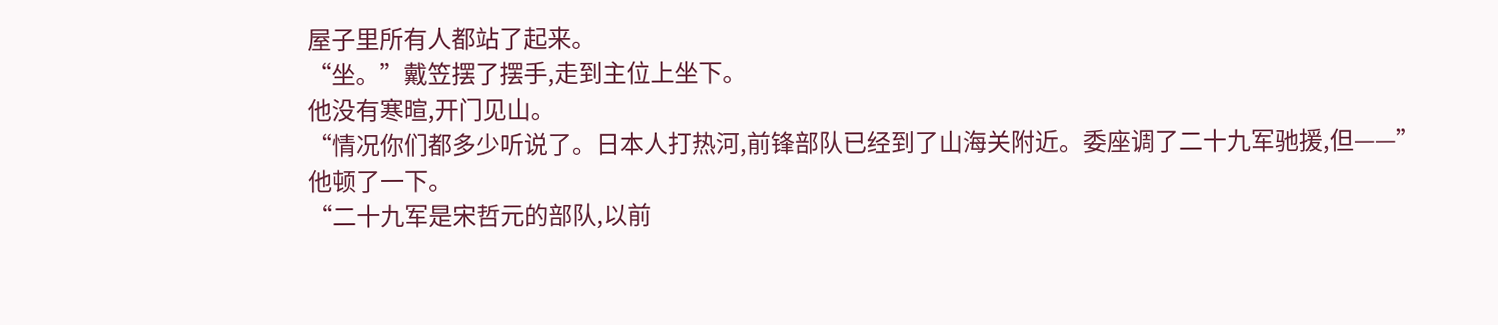屋子里所有人都站了起来。
“坐。”戴笠摆了摆手,走到主位上坐下。
他没有寒暄,开门见山。
“情况你们都多少听说了。日本人打热河,前锋部队已经到了山海关附近。委座调了二十九军驰援,但——”
他顿了一下。
“二十九军是宋哲元的部队,以前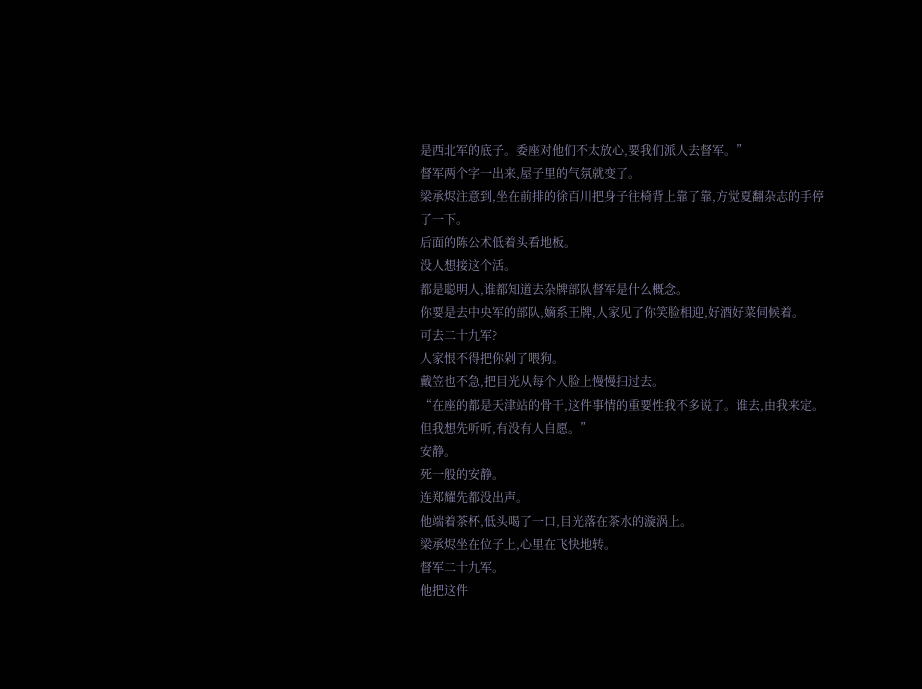是西北军的底子。委座对他们不太放心,要我们派人去督军。”
督军两个字一出来,屋子里的气氛就变了。
梁承烬注意到,坐在前排的徐百川把身子往椅背上靠了靠,方觉夏翻杂志的手停了一下。
后面的陈公术低着头看地板。
没人想接这个活。
都是聪明人,谁都知道去杂牌部队督军是什么概念。
你要是去中央军的部队,嫡系王牌,人家见了你笑脸相迎,好酒好菜伺候着。
可去二十九军?
人家恨不得把你剁了喂狗。
戴笠也不急,把目光从每个人脸上慢慢扫过去。
“在座的都是天津站的骨干,这件事情的重要性我不多说了。谁去,由我来定。但我想先听听,有没有人自愿。”
安静。
死一般的安静。
连郑耀先都没出声。
他端着茶杯,低头喝了一口,目光落在茶水的漩涡上。
梁承烬坐在位子上,心里在飞快地转。
督军二十九军。
他把这件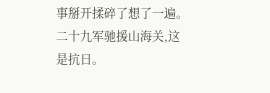事掰开揉碎了想了一遍。
二十九军驰援山海关,这是抗日。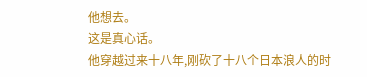他想去。
这是真心话。
他穿越过来十八年,刚砍了十八个日本浪人的时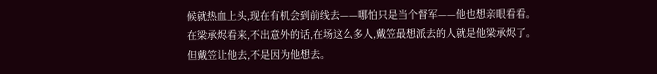候就热血上头,现在有机会到前线去——哪怕只是当个督军——他也想亲眼看看。
在梁承烬看来,不出意外的话,在场这么多人,戴笠最想派去的人就是他梁承烬了。
但戴笠让他去,不是因为他想去。